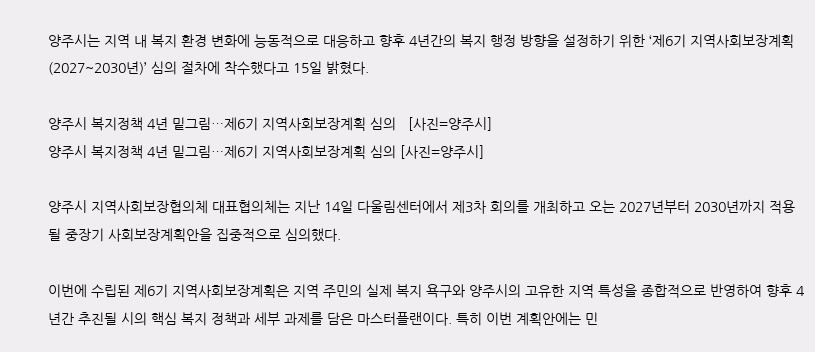양주시는 지역 내 복지 환경 변화에 능동적으로 대응하고 향후 4년간의 복지 행정 방향을 설정하기 위한 ‘제6기 지역사회보장계획(2027~2030년)’ 심의 절차에 착수했다고 15일 밝혔다.

양주시 복지정책 4년 밑그림…제6기 지역사회보장계획 심의   [사진=양주시]
양주시 복지정책 4년 밑그림…제6기 지역사회보장계획 심의 [사진=양주시]

양주시 지역사회보장협의체 대표협의체는 지난 14일 다울림센터에서 제3차 회의를 개최하고 오는 2027년부터 2030년까지 적용될 중장기 사회보장계획안을 집중적으로 심의했다.

이번에 수립된 제6기 지역사회보장계획은 지역 주민의 실제 복지 욕구와 양주시의 고유한 지역 특성을 종합적으로 반영하여 향후 4년간 추진될 시의 핵심 복지 정책과 세부 과제를 담은 마스터플랜이다. 특히 이번 계획안에는 민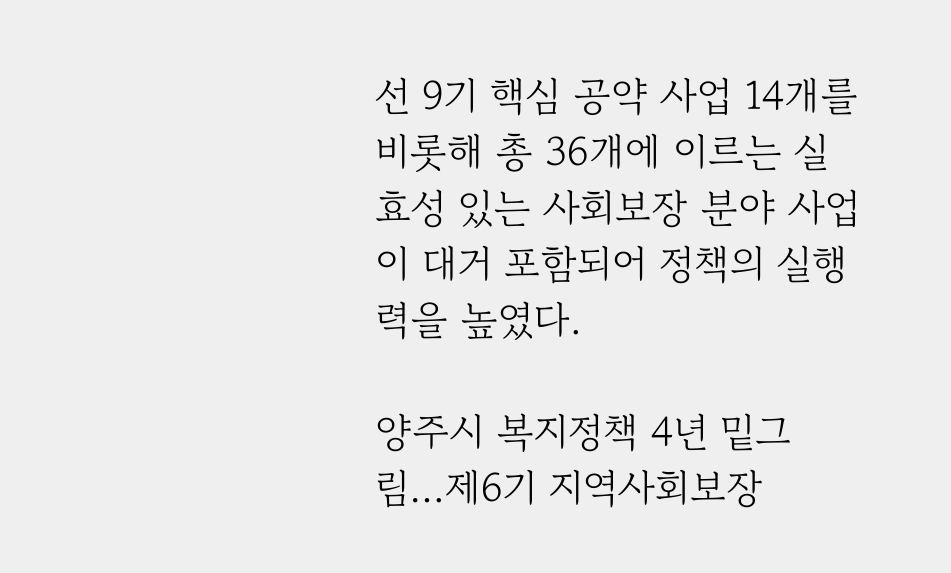선 9기 핵심 공약 사업 14개를 비롯해 총 36개에 이르는 실효성 있는 사회보장 분야 사업이 대거 포함되어 정책의 실행력을 높였다.

양주시 복지정책 4년 밑그림…제6기 지역사회보장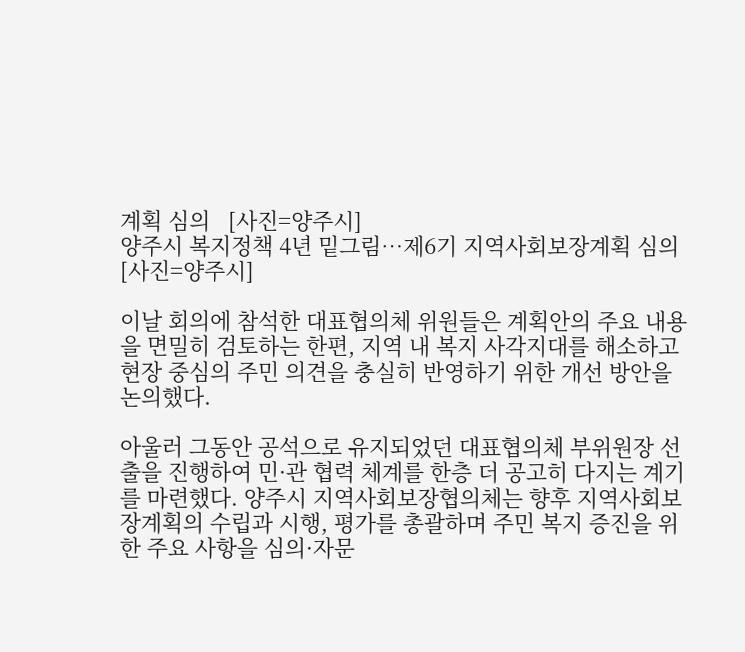계획 심의   [사진=양주시]
양주시 복지정책 4년 밑그림…제6기 지역사회보장계획 심의 [사진=양주시]

이날 회의에 참석한 대표협의체 위원들은 계획안의 주요 내용을 면밀히 검토하는 한편, 지역 내 복지 사각지대를 해소하고 현장 중심의 주민 의견을 충실히 반영하기 위한 개선 방안을 논의했다.

아울러 그동안 공석으로 유지되었던 대표협의체 부위원장 선출을 진행하여 민·관 협력 체계를 한층 더 공고히 다지는 계기를 마련했다. 양주시 지역사회보장협의체는 향후 지역사회보장계획의 수립과 시행, 평가를 총괄하며 주민 복지 증진을 위한 주요 사항을 심의·자문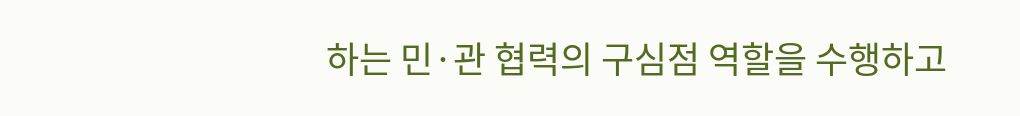하는 민·관 협력의 구심점 역할을 수행하고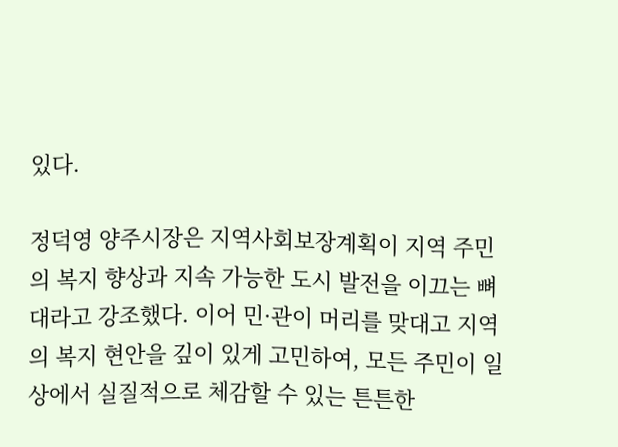있다.

정덕영 양주시장은 지역사회보장계획이 지역 주민의 복지 향상과 지속 가능한 도시 발전을 이끄는 뼈대라고 강조했다. 이어 민·관이 머리를 맞대고 지역의 복지 현안을 깊이 있게 고민하여, 모든 주민이 일상에서 실질적으로 체감할 수 있는 튼튼한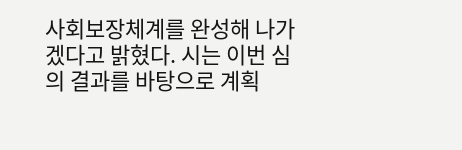사회보장체계를 완성해 나가겠다고 밝혔다. 시는 이번 심의 결과를 바탕으로 계획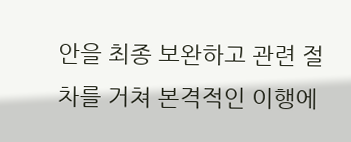안을 최종 보완하고 관련 절차를 거쳐 본격적인 이행에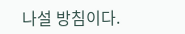나설 방침이다.